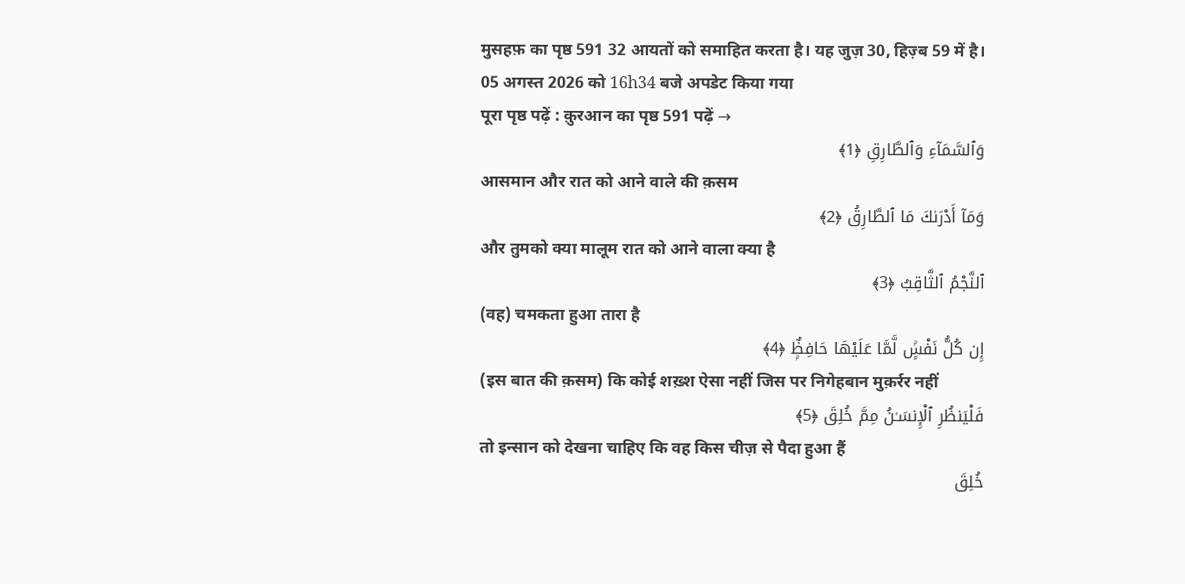मुसहफ़ का पृष्ठ 591 32 आयतों को समाहित करता है। यह जुज़ 30, हिज़्ब 59 में है।
05 अगस्त 2026 को 16h34 बजे अपडेट किया गया
पूरा पृष्ठ पढ़ें : क़ुरआन का पृष्ठ 591 पढ़ें →
وَٱلسَّمَآءِ وَٱلطَّارِقِ ﴿1﴾
आसमान और रात को आने वाले की क़सम
وَمَآ أَدْرَىٰكَ مَا ٱلطَّارِقُ ﴿2﴾
और तुमको क्या मालूम रात को आने वाला क्या है
ٱلنَّجْمُ ٱلثَّاقِبُ ﴿3﴾
(वह) चमकता हुआ तारा है
إِن كُلُّ نَفْسٍۢ لَّمَّا عَلَيْهَا حَافِظٌۭ ﴿4﴾
(इस बात की क़सम) कि कोई शख़्श ऐसा नहीं जिस पर निगेहबान मुक़र्रर नहीं
فَلْيَنظُرِ ٱلْإِنسَـٰنُ مِمَّ خُلِقَ ﴿5﴾
तो इन्सान को देखना चाहिए कि वह किस चीज़ से पैदा हुआ हैं
خُلِقَ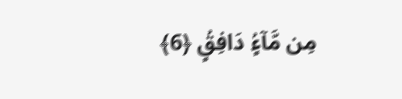مِن مَّآءٍۢ دَافِقٍۢ ﴿6﴾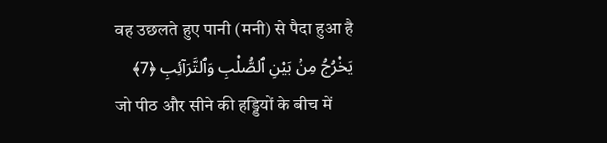वह उछलते हुए पानी (मनी) से पैदा हुआ है
يَخْرُجُ مِنۢ بَيْنِ ٱلصُّلْبِ وَٱلتَّرَآئِبِ ﴿7﴾
जो पीठ और सीने की हड्डियों के बीच में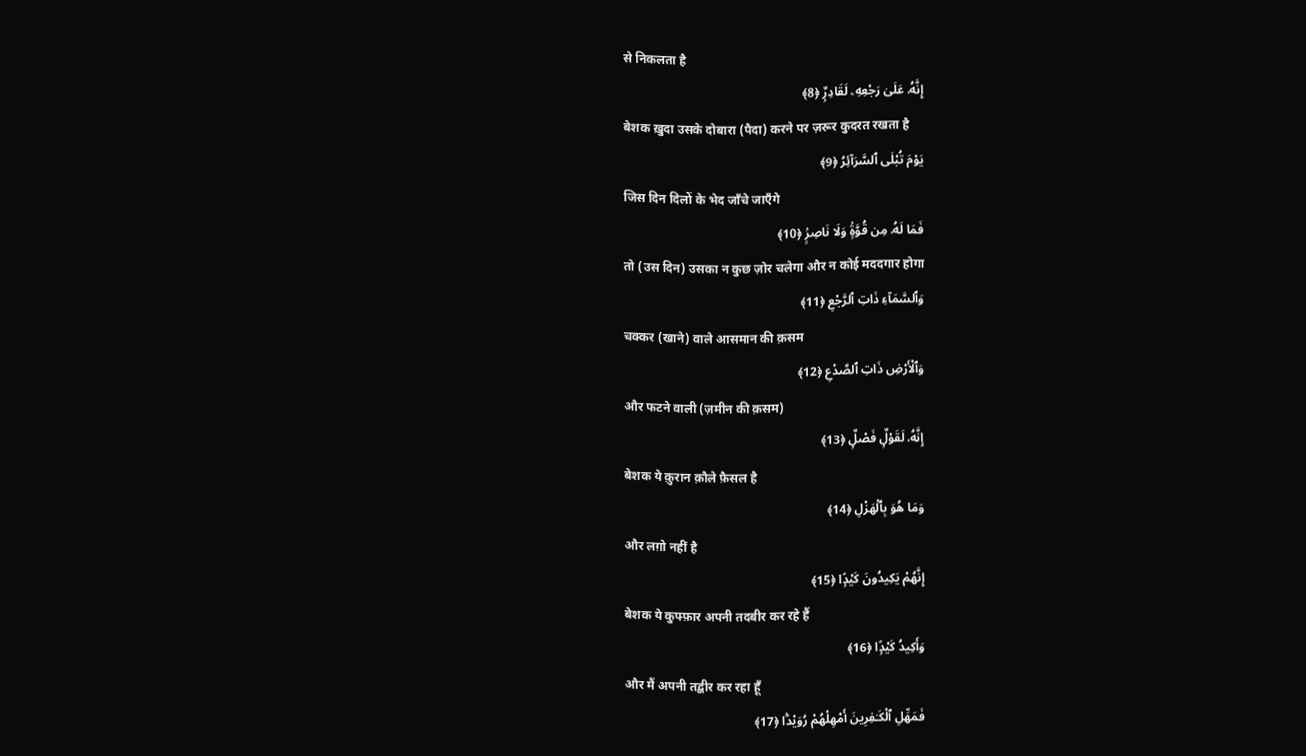से निकलता है
إِنَّهُۥ عَلَىٰ رَجْعِهِۦ لَقَادِرٌۭ ﴿8﴾
बेशक ख़ुदा उसके दोबारा (पैदा) करने पर ज़रूर कुदरत रखता है
يَوْمَ تُبْلَى ٱلسَّرَآئِرُ ﴿9﴾
जिस दिन दिलों के भेद जाँचे जाएँगे
فَمَا لَهُۥ مِن قُوَّةٍۢ وَلَا نَاصِرٍۢ ﴿10﴾
तो (उस दिन) उसका न कुछ ज़ोर चलेगा और न कोई मददगार होगा
وَٱلسَّمَآءِ ذَاتِ ٱلرَّجْعِ ﴿11﴾
चक्कर (खाने) वाले आसमान की क़सम
وَٱلْأَرْضِ ذَاتِ ٱلصَّدْعِ ﴿12﴾
और फटने वाली (ज़मीन की क़सम)
إِنَّهُۥ لَقَوْلٌۭ فَصْلٌۭ ﴿13﴾
बेशक ये क़ुरान क़ौले फ़ैसल है
وَمَا هُوَ بِٱلْهَزْلِ ﴿14﴾
और लग़ो नहीं है
إِنَّهُمْ يَكِيدُونَ كَيْدًۭا ﴿15﴾
बेशक ये कुफ्फ़ार अपनी तदबीर कर रहे हैं
وَأَكِيدُ كَيْدًۭا ﴿16﴾
और मैं अपनी तद्बीर कर रहा हूँ
فَمَهِّلِ ٱلْكَـٰفِرِينَ أَمْهِلْهُمْ رُوَيْدًۢا ﴿17﴾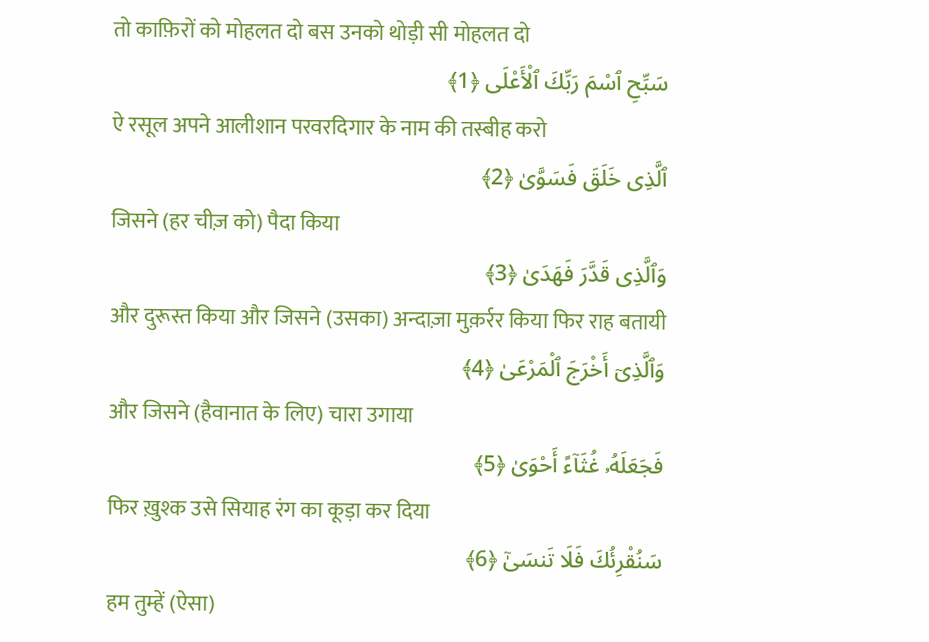तो काफ़िरों को मोहलत दो बस उनको थोड़ी सी मोहलत दो
سَبِّحِ ٱسْمَ رَبِّكَ ٱلْأَعْلَى ﴿1﴾
ऐ रसूल अपने आलीशान परवरदिगार के नाम की तस्बीह करो
ٱلَّذِى خَلَقَ فَسَوَّىٰ ﴿2﴾
जिसने (हर चीज़ को) पैदा किया
وَٱلَّذِى قَدَّرَ فَهَدَىٰ ﴿3﴾
और दुरूस्त किया और जिसने (उसका) अन्दाज़ा मुक़र्रर किया फिर राह बतायी
وَٱلَّذِىٓ أَخْرَجَ ٱلْمَرْعَىٰ ﴿4﴾
और जिसने (हैवानात के लिए) चारा उगाया
فَجَعَلَهُۥ غُثَآءً أَحْوَىٰ ﴿5﴾
फिर ख़ुश्क उसे सियाह रंग का कूड़ा कर दिया
سَنُقْرِئُكَ فَلَا تَنسَىٰٓ ﴿6﴾
हम तुम्हें (ऐसा)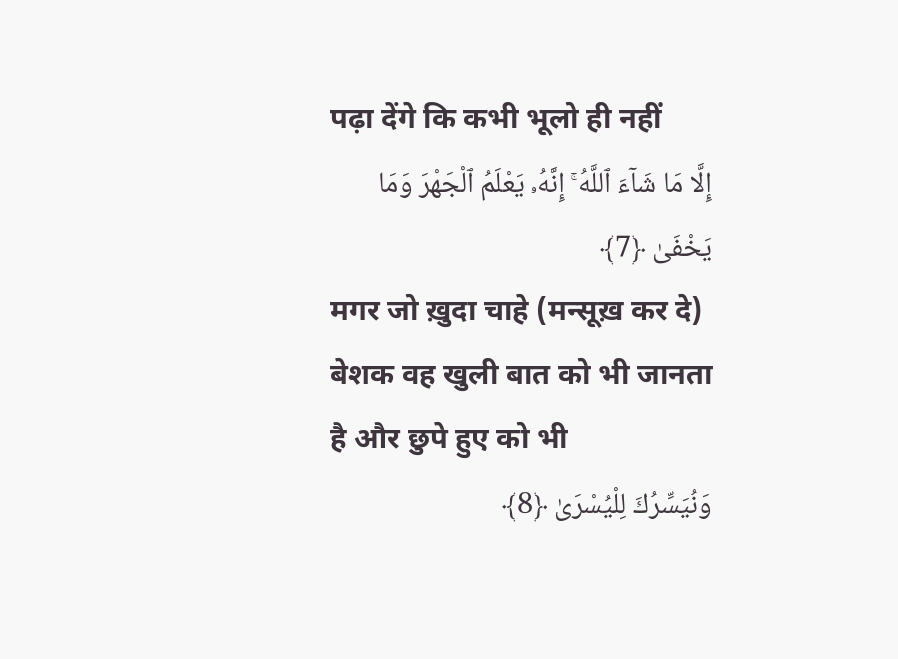पढ़ा देंगे कि कभी भूलो ही नहीं
إِلَّا مَا شَآءَ ٱللَّهُ ۚ إِنَّهُۥ يَعْلَمُ ٱلْجَهْرَ وَمَا يَخْفَىٰ ﴿7﴾
मगर जो ख़ुदा चाहे (मन्सूख़ कर दे) बेशक वह खुली बात को भी जानता है और छुपे हुए को भी
وَنُيَسِّرُكَ لِلْيُسْرَىٰ ﴿8﴾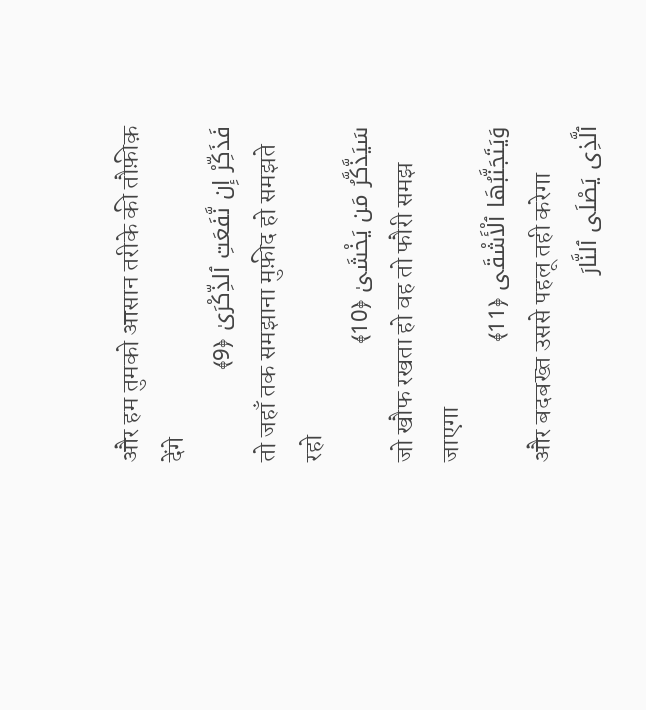और हम तुमको आसान तरीके की तौफ़ीक़ देंगे
فَذَكِّرْ إِن نَّفَعَتِ ٱلذِّكْرَىٰ ﴿9﴾
तो जहाँ तक समझाना मुफ़ीद हो समझते रहो
سَيَذَّكَّرُ مَن يَخْشَىٰ ﴿10﴾
जो खौफ रखता हो वह तो फौरी समझ जाएगा
وَيَتَجَنَّبُهَا ٱلْأَشْقَى ﴿11﴾
और बदबख्त उससे पहलू तही करेगा
ٱلَّذِى يَصْلَى ٱلنَّارَ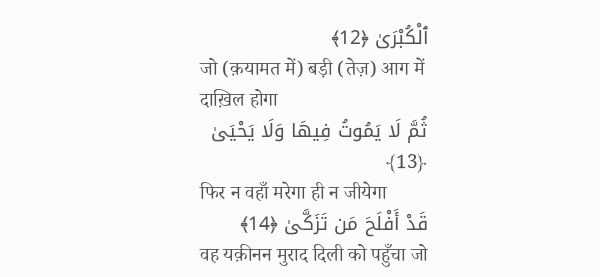ٱلْكُبْرَىٰ ﴿12﴾
जो (क़यामत में) बड़ी (तेज़) आग में दाख़िल होगा
ثُمَّ لَا يَمُوتُ فِيهَا وَلَا يَحْيَىٰ ﴿13﴾
फिर न वहाँ मरेगा ही न जीयेगा
قَدْ أَفْلَحَ مَن تَزَكَّىٰ ﴿14﴾
वह यक़ीनन मुराद दिली को पहुँचा जो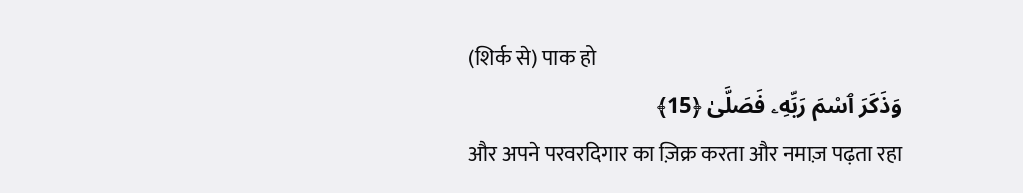(शिर्क से) पाक हो
وَذَكَرَ ٱسْمَ رَبِّهِۦ فَصَلَّىٰ ﴿15﴾
और अपने परवरदिगार का ज़िक्र करता और नमाज़ पढ़ता रहा